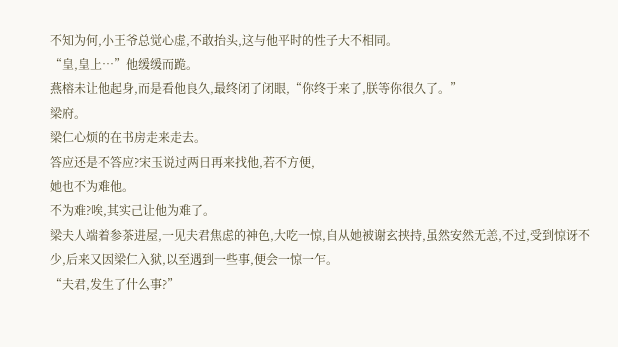不知为何,小王爷总觉心虚,不敢抬头,这与他平时的性子大不相同。
“皇,皇上…”他缓缓而跪。
燕榕未让他起身,而是看他良久,最终闭了闭眼,“你终于来了,朕等你很久了。”
梁府。
梁仁心烦的在书房走来走去。
答应还是不答应?宋玉说过两日再来找他,若不方便,
她也不为难他。
不为难?唉,其实己让他为难了。
梁夫人端着参茶进屋,一见夫君焦虑的神色,大吃一惊,自从她被谢玄挟持,虽然安然无恙,不过,受到惊讶不少,后来又因梁仁入狱,以至遇到一些事,便会一惊一乍。
“夫君,发生了什么事?”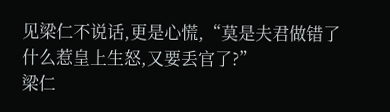见梁仁不说话,更是心慌,“莫是夫君做错了什么惹皇上生怒,又要丢官了?”
梁仁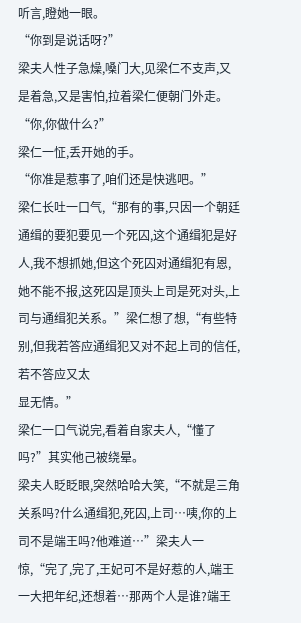听言,瞪她一眼。
“你到是说话呀?”
梁夫人性子急燥,嗓门大,见梁仁不支声,又是着急,又是害怕,拉着梁仁便朝门外走。
“你,你做什么?”
梁仁一怔,丢开她的手。
“你准是惹事了,咱们还是快逃吧。”
梁仁长吐一口气,“那有的事,只因一个朝廷通缉的要犯要见一个死囚,这个通缉犯是好人,我不想抓她,但这个死囚对通缉犯有恩,她不能不报,这死囚是顶头上司是死对头,上司与通缉犯关系。”梁仁想了想,“有些特别,但我若答应通缉犯又对不起上司的信任,若不答应又太
显无情。”
梁仁一口气说完,看着自家夫人,“懂了吗?”其实他己被绕晕。
梁夫人眨眨眼,突然哈哈大笑,“不就是三角关系吗?什么通缉犯,死囚,上司…咦,你的上司不是端王吗?他难道…”梁夫人一惊,“完了,完了,王妃可不是好惹的人,端王一大把年纪,还想着…那两个人是谁?端王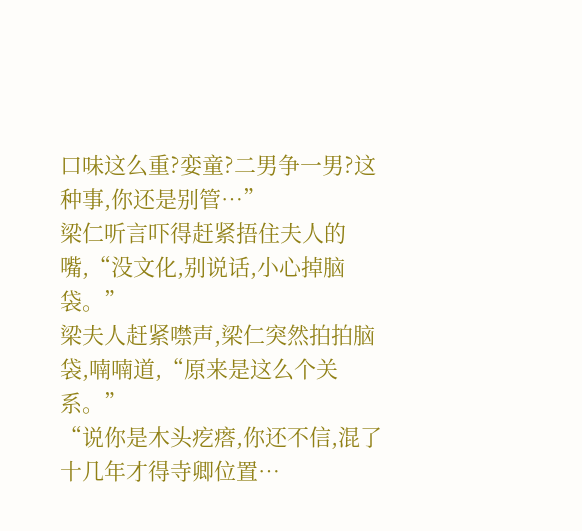口味这么重?娈童?二男争一男?这种事,你还是别管…”
梁仁听言吓得赶紧捂住夫人的嘴,“没文化,别说话,小心掉脑袋。”
梁夫人赶紧噤声,梁仁突然拍拍脑袋,喃喃道,“原来是这么个关系。”
“说你是木头疙瘩,你还不信,混了十几年才得寺卿位置…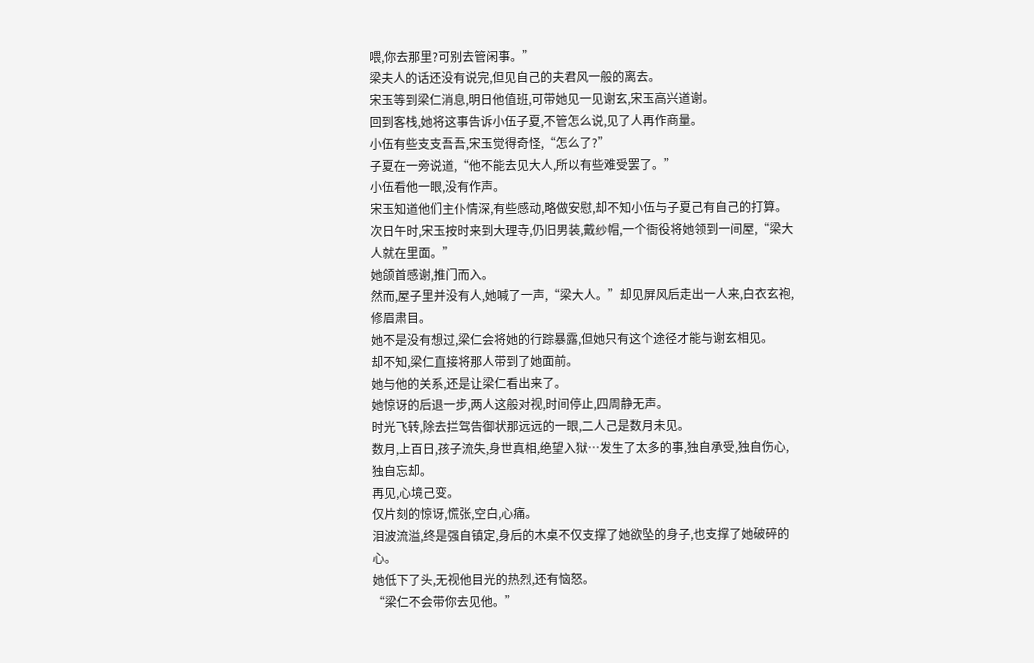喂,你去那里?可别去管闲事。”
梁夫人的话还没有说完,但见自己的夫君风一般的离去。
宋玉等到梁仁消息,明日他值班,可带她见一见谢玄,宋玉高兴道谢。
回到客栈,她将这事告诉小伍子夏,不管怎么说,见了人再作商量。
小伍有些支支吾吾,宋玉觉得奇怪,“怎么了?”
子夏在一旁说道,“他不能去见大人,所以有些难受罢了。”
小伍看他一眼,没有作声。
宋玉知道他们主仆情深,有些感动,略做安慰,却不知小伍与子夏己有自己的打算。
次日午时,宋玉按时来到大理寺,仍旧男装,戴纱帽,一个衙役将她领到一间屋,“梁大人就在里面。”
她颌首感谢,推门而入。
然而,屋子里并没有人,她喊了一声,“梁大人。”却见屏风后走出一人来,白衣玄袍,修眉肃目。
她不是没有想过,梁仁会将她的行踪暴露,但她只有这个途径才能与谢玄相见。
却不知,梁仁直接将那人带到了她面前。
她与他的关系,还是让梁仁看出来了。
她惊讶的后退一步,两人这般对视,时间停止,四周静无声。
时光飞转,除去拦驾告御状那远远的一眼,二人己是数月未见。
数月,上百日,孩子流失,身世真相,绝望入狱…发生了太多的事,独自承受,独自伤心,独自忘却。
再见,心境己变。
仅片刻的惊讶,慌张,空白,心痛。
泪波流溢,终是强自镇定,身后的木桌不仅支撑了她欲坠的身子,也支撑了她破碎的心。
她低下了头,无视他目光的热烈,还有恼怒。
“梁仁不会带你去见他。”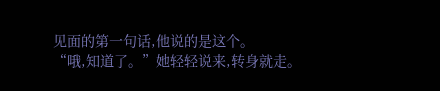见面的第一句话,他说的是这个。
“哦,知道了。”她轻轻说来,转身就走。